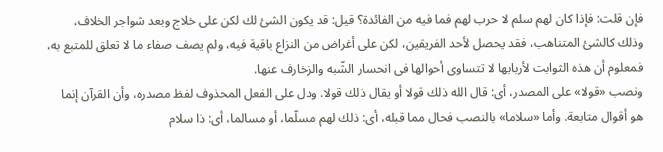فإن قلت: فإذا كان لهم سلم لا حرب لهم فما فيه من الفائدة؟ قيل: قد يكون الشئ لك لكن على خلاج وبعد شواجر الخلاف، وذلك كالشئ المتناهب، فقد يحصل لأحد الفريقين، لكن على أغراض من النزاع باقية فيه، ولم يصف صفاء ما لا تعلق للمتبع به، فمعلوم أن هذه الثوابت لأربابها لا تتساوى أحوالها فى انحسار الشّبه والزخارف عنها.
ونصب «قولا» على المصدر، أى: قال الله ذلك قولا أو يقال ذلك قولا. ودل على الفعل المحذوف لفظ مصدره، وأن القرآن إنما هو أقوال متابعة. وأما «سلاما» بالنصب فحال مما قبله، أى: ذلك لهم مسلّما، أو مسالما، أى: ذا سلام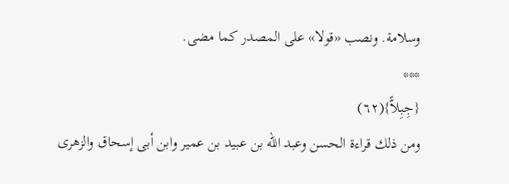وسلامة. ونصب «قولا» على المصدر كما مضى.
***
{جِبِلاًّ}(٦٢)
ومن ذلك قراءة الحسن وعبد الله بن عبيد بن عمير وابن أبى إسحاق والزهرى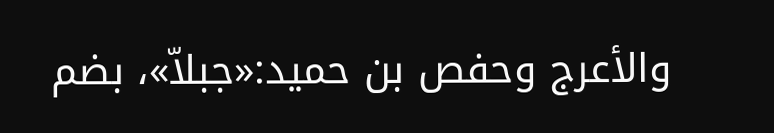والأعرج وحفص بن حميد:«جبلاّ»، بضم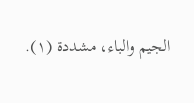الجيم والباء، مشددة (١).